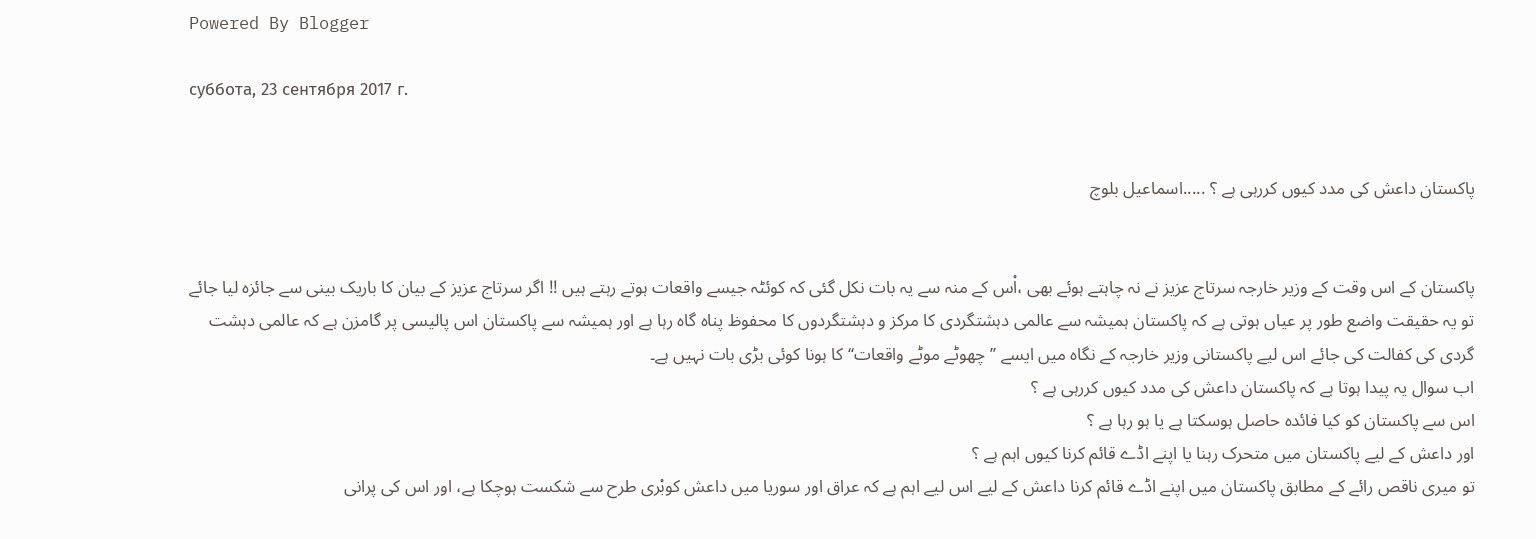Powered By Blogger

суббота, 23 сентября 2017 г.


پاکستان داعش کی مدد کیوں کررہی ہے ؟ .....اسماعیل بلوچ


پاکستان کے اس وقت کے وزیر خارجہ سرتاج عزیز نے نہ چاہتے ہوئے بھی ،اْس کے منہ سے یہ بات نکل گئی کہ کوئٹہ جیسے واقعات ہوتے رہتے ہیں !! اگر سرتاج عزیز کے بیان کا باریک بینی سے جائزہ لیا جائے تو یہ حقیقت واضع طور پر عیاں ہوتی ہے کہ پاکستان ہمیشہ سے عالمی دہشتگردی کا مرکز و دہشتگردوں کا محفوظ پناہ گاہ رہا ہے اور ہمیشہ سے پاکستان اس پالیسی پر گامزن ہے کہ عالمی دہشت گردی کی کفالت کی جائے اس لیے پاکستانی وزیر خارجہ کے نگاہ میں ایسے ’’چھوٹے موٹے واقعات‘‘کا ہونا کوئی بڑی بات نہیں ہے۔
اب سوال یہ پیدا ہوتا ہے کہ پاکستان داعش کی مدد کیوں کررہی ہے ؟
اس سے پاکستان کو کیا فائدہ حاصل ہوسکتا ہے یا ہو رہا ہے ؟
اور داعش کے لیے پاکستان میں متحرک رہنا یا اپنے اڈے قائم کرنا کیوں اہم ہے ؟
تو میری ناقص رائے کے مطابق پاکستان میں اپنے اڈے قائم کرنا داعش کے لیے اس لیے اہم ہے کہ عراق اور سوریا میں داعش کوبْری طرح سے شکست ہوچکا ہے، اور اس کی پرانی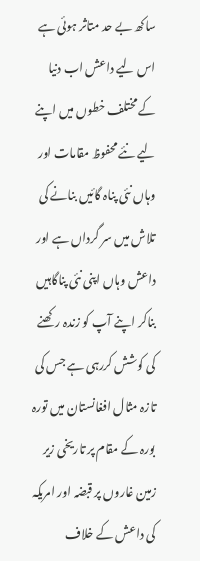ساکھ بے حد متاثر ہوئی ہے اس لیے داعش اب دنیا کے مختلف خطوں میں اپنے لیے نئے محفوظ مقامات اور وہاں نئی پناہ گائیں بنانے کی تلاش میں سر گرداں ہے اور داعش وہاں اپنی نئی پناگاہیں بناکر اپنے آپ کو زندہ رکھنے کی کوشش کررہی ہے جس کی تازہ مثال افغانستان میں تورہ بورہ کے مقام پر تاریخی زیر زمین غاروں پر قبضہ اور امریکہ کی داعش کے خلاف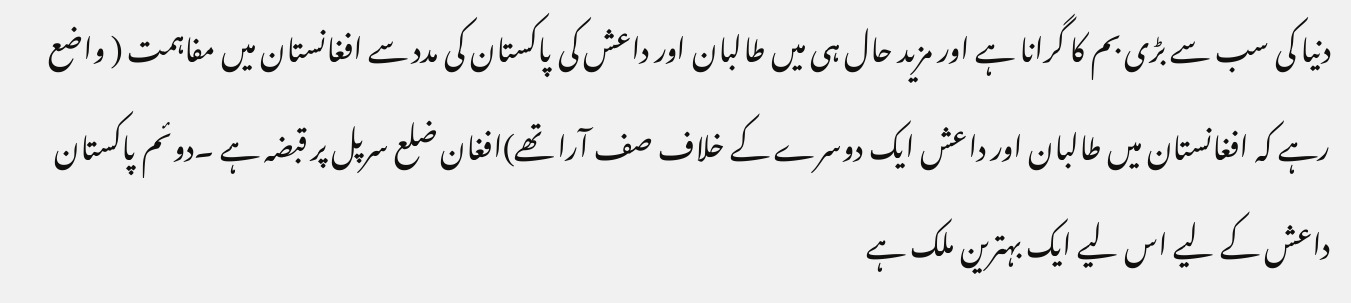دنیا کی سب سے بڑی بم کا گرانا ہے اور مزید حال ہی میں طالبان اور داعش کی پاکستان کی مدد سے افغانستان میں مفاہمت ( واضع رہے کہ افغانستان میں طالبان اور داعش ایک دوسرے کے خلاف صف آرا تھے)افغان ضلع سرپل پر قبضہ ہے ۔دوئم پاکستان داعش کے لیے اس لیے ایک بہترین ملک ہے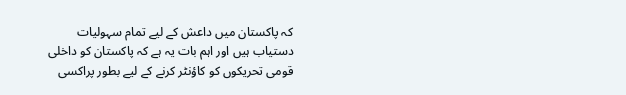کہ پاکستان میں داعش کے لیے تمام سہولیات دستیاب ہیں اور اہم بات یہ ہے کہ پاکستان کو داخلی قومی تحریکوں کو کاؤنٹر کرنے کے لیے بطور پراکسی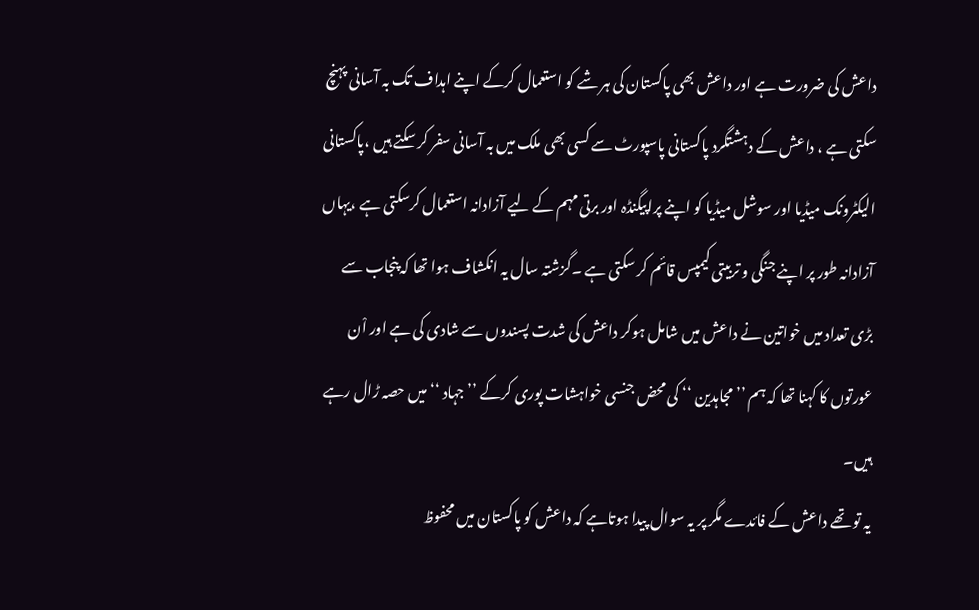داعش کی ضرورت ہے اور داعش بھی پاکستان کی ہر شے کو استعمال کرکے اپنے اہداف تک بہ آسانی پہنچ سکتی ہے ، داعش کے دہشتگرد پاکستانی پاسپورٹ سے کسی بھی ملک میں بہ آسانی سفر کر سکتے ہیں ،پاکستانی الیکٹرونک میڈیا اور سوشل میڈیا کو اپنے پراپیگنڈہ اور برتی مہم کے لیے آزادانہ استعمال کرسکتی ہے ،یہاں آزادانہ طور پر اپنے جنگی و تربیتی کیمپس قائم کر سکتی ہے ۔گزشتہ سال یہ انکشاف ہوا تھا کہ پنجاب سے بڑی تعداد میں خواتین نے داعش میں شامل ہوکر داعش کی شدت پسندوں سے شادی کی ہے اور اْن عورتوں کا کہنا تھا کہ ہم ’’مجاہدین ‘‘ کی محض جنسی خواہشات پوری کرکے ’’جہاد ‘‘میں حصہ ڑال رہے ہیں۔
یہ تو تھے داعش کے فائدے مگر پر یہ سوال پیدا ہوتاہے کہ داعش کو پاکستان میں محفوظ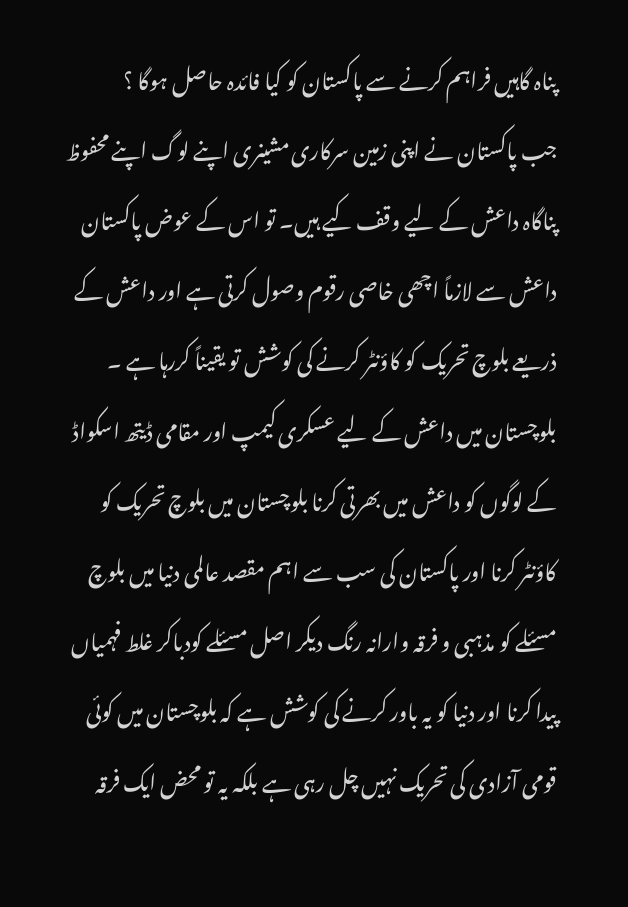پناہ گاہیں فراہم کرنے سے پاکستان کو کیا فائدہ حاصل ہوگا ؟
جب پاکستان نے اپنی زمین سرکاری مشینری اپنے لوگ اپنے محفوظ پناگاہ داعش کے لیے وقف کیے ہیں۔ تو اس کے عوض پاکستان داعش سے لازماً اچھی خاصی رقوم وصول کرتی ہے اور داعش کے ذریعے بلوچ تحریک کو کاؤنٹر کرنے کی کوشش تو یقیناً کررہا ہے ۔
بلوچستان میں داعش کے لیے عسکری کیمپ اور مقامی ڈیتھ اسکواڈ کے لوگوں کو داعش میں بھرتی کرنا بلوچستان میں بلوچ تحریک کو کاؤنٹر کرنا اور پاکستان کی سب سے اہم مقصد عالمی دنیا میں بلوچ مسئلے کو مذہبی و فرقہ وارانہ رنگ دیکر اصل مسئلے کودباکر غلط فہمیاں پیدا کرنا اور دنیا کو یہ باور کرنے کی کوشش ہے کہ بلوچستان میں کوئی قومی آزادی کی تحریک نہیں چل رہی ہے بلکہ یہ تو محض ایک فرقہ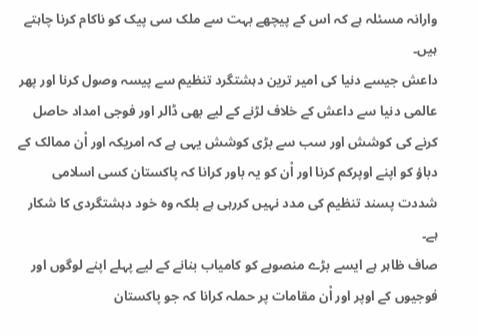وارانہ مسئلہ ہے کہ اس کے پیچھے بہت سے ملک سی پیک کو ناکام کرنا چاہتے ہیں۔
داعش جیسے دنیا کی امیر ترین دہشتگرد تنظیم سے پیسہ وصول کرنا اور پھر عالمی دنیا سے داعش کے خلاف لڑنے کے لیے بھی ڈالر اور فوجی امداد حاصل کرنے کی کوشش اور سب سے بڑی کوشش یہی ہے کہ امریکہ اور اْن ممالک کے دباؤ کو اپنے اوپرکم کرنا اور اْن کو یہ باور کرانا کہ پاکستان کسی اسلامی شددت پسند تنظیم کی مدد نہیں کررہی ہے بلکہ وہ خود دہشتگردی کا شکار ہے۔
صاف ظاہر ہے ایسے بڑے منصوبے کو کامیاب بنانے کے لیے پہلے اپنے لوگوں اور فوجیوں کے اوپر اور اْن مقامات پر حملہ کرانا کہ جو پاکستان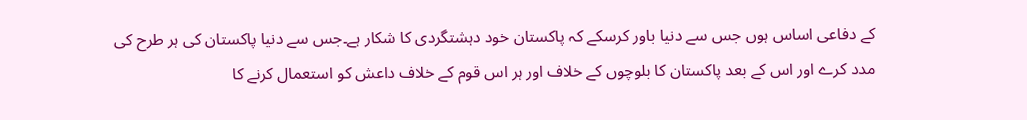کے دفاعی اساس ہوں جس سے دنیا باور کرسکے کہ پاکستان خود دہشتگردی کا شکار ہے۔جس سے دنیا پاکستان کی ہر طرح کی مدد کرے اور اس کے بعد پاکستان کا بلوچوں کے خلاف اور ہر اس قوم کے خلاف داعش کو استعمال کرنے کا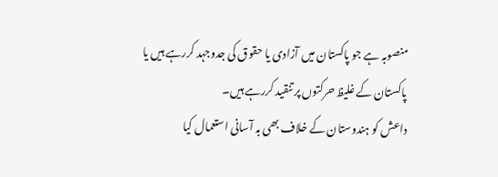منصوبہ ہے جو پاکستان میں آزادی یا حقوق کی جدوجہد کررہے ہیں یا پاکستان کے غلیظ حرکتوں پر تنقید کررہے ہیں۔
داعش کو ہندوستان کے خلاف بھی بہ آسانی استعمال کیا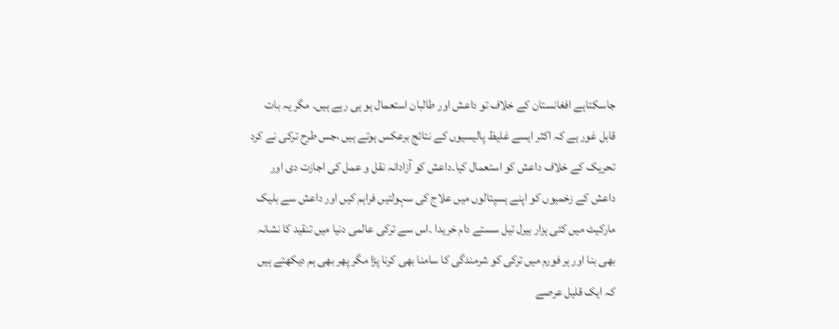جاسکتاہے افغانستان کے خلاف تو داعش اور طالبان استعمال ہو ہی رہے ہیں۔ مگر یہ بات قابل غور ہے کہ اکثر ایسے غلیظ پالیسیوں کے نتائج برعکس ہوتے ہیں ،جس طرح ترکی نے کرد تحریک کے خلاف داعش کو استعمال کیا۔داعش کو آزادانہ نقل و عمل کی اجازت دی اور داعش کے زخمیوں کو اپنے ہسپتالوں میں علاج کی سہولتیں فراہم کیں اور داعش سے بلیک مارکیٹ میں کئی ہزار بیرل تیل سستے دام خریدا ۔اس سے ترکی عالمی دنیا میں تنقید کا نشانہ بھی بنا اور ہر فورم میں ترکی کو شرمندگی کا سامنا بھی کرنا پڑا مگر پھر بھی ہم دیکھتے ہیں کہ ایک قلیل عرصے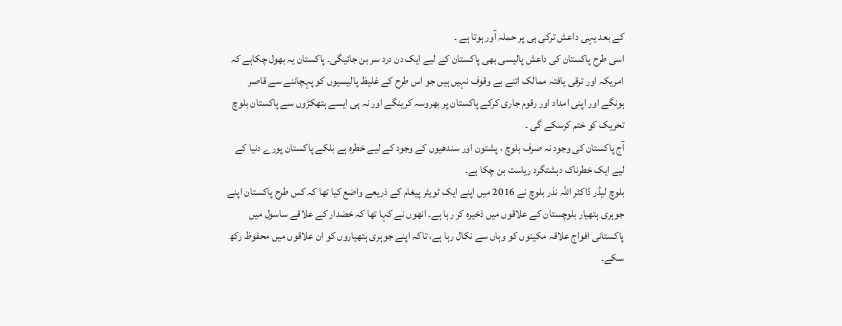کے بعد یہی داعش ترکی ہی پر حملہ آور ہوتا ہے ۔
اسی طرح پاکستان کی داعش پالیسی بھی پاکستان کے لیے ایک دن درد سر بن جائیگی۔ پاکستان یہ بھول چکاہے کہ امریکہ اور ترقی یافتہ ممالک اتنے بے وقوف نہیں ہیں جو اس طرح کے غلیظ پالیسیوں کو پہچاننے سے قاصر ہونگے اور اپنی امداد اور رقوم جاری کرکے پاکستان پر بھروسہ کرینگے اور نہ ہی ایسے ہتھکڑوں سے پاکستان بلوچ تحریک کو ختم کرسکے گی ۔
آج پاکستان کی وجود نہ صرف بلوچ ، پشتون اور سندھیوں کے وجود کے لیے خطرہ ہے بلکے پاکستان پورے دنیا کے لیے ایک خطرناک دہشتگرد ریاست بن چکا ہے۔
بلوچ لیڈر ڈاکٹر اللہ نذر بلوچ نے 2016 میں اپنے ایک ٹویٹر پیغام کے ذریعے واضع کیا تھا کہ کس طرح پاکستان اپنے جوہری ہتھیار بلوچستان کے علاقوں میں ذخیرہ کر رہا ہے۔ انھوں نے کہا تھا کہ خضدار کے علاقے ساسول میں پاکستانی افواج علاقہ مکینوں کو وہاں سے نکال رہا ہے، تاکہ اپنے جوہری ہتھیاروں کو ان علاقوں میں محفوظ رکھ سکے۔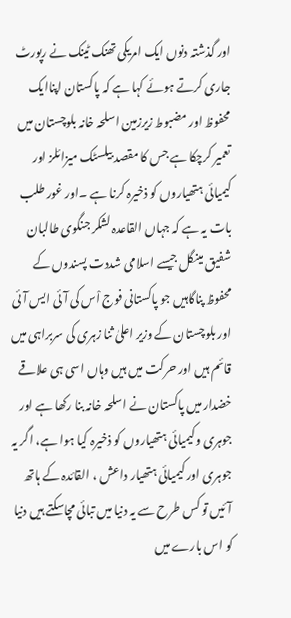اور گذشتہ دنوں ایک امریکی تھنک ٹینک نے رپورٹ جاری کرتے ہوئے کہا ہے کہ پاکستان اپناایک محفوظ اور مضبوط زیرزمین اسلحہ خانہ بلوچستان میں تعمیر کرچکا ہے جس کا مقصد بیلسٹک میزائلز اور کیمیائی ہتھیاروں کو ذخیرہ کرنا ہے ۔اور غور طلب بات یہ ہے کہ جہاں القاعدہ لشکر جنگوی طالبان شفیق مینگل جیسے اسلامی شددت پسندوں کے محفوظ پناگاہیں جو پاکستانی فوج اْس کی آئی ایس آئی اور بلوچستان کے وزیر اعلیٰ ثنا زہری کی سربراہی میں قائم ہیں اور حرکت میں ہیں وہاں اسی ہی علاقے خضدار میں پاکستان نے اسلحہ خانہ بنا رکھا ہے اور جوہری وکیمیائی ہتھیاروں کو ذخیرہ کیا ہوا ہے، اگر یہ جوہری اور کیمیائی ہتھیار داعش ، القائدہ کے ہاتھ آئیں تو کس طرح سے یہ دنیا میں تبائی مچاسکتے ہیں دنیا کو اس بارے میں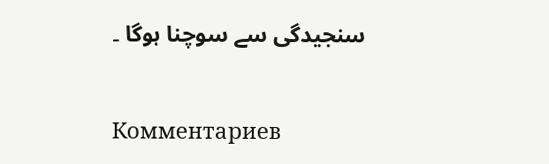سنجیدگی سے سوچنا ہوگا ۔

Комментариев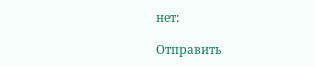нет:

Отправить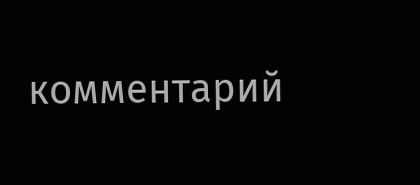комментарий